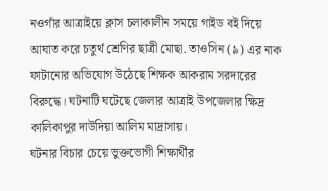নওগাঁর আত্রাইয়ে ক্লাস চলাকালীন সময়ে গাইড বই দিয়ে আঘাত করে চতুর্থ শ্রেণির ছাত্রী মোছা. তাওসিন (৯) এর নাক ফাটানোর অভিযোগ উঠেছে শিক্ষক আকরাম সরদারের বিরুদ্ধে। ঘটনাটি ঘটেছে জেলার আত্রাই উপজেলার ক্ষিদ্র কালিকাপুর দাউদিয়া আলিম মাদ্রাসায়।
ঘটনার বিচার চেয়ে ভুক্তভোগী শিক্ষার্থীর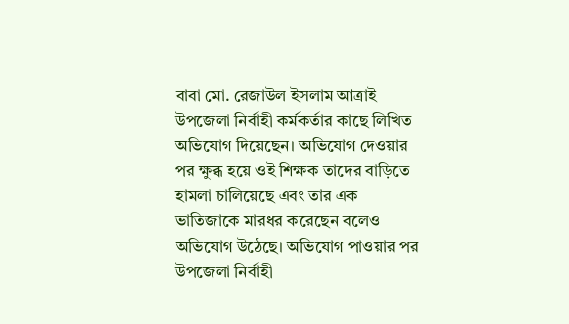বাবা মো. রেজাউল ইসলাম আত্রাই উপজেলা নির্বাহী কর্মকর্তার কাছে লিখিত অভিযোগ দিয়েছেন। অভিযোগ দেওয়ার পর ক্ষুব্ধ হয়ে ওই শিক্ষক তাদের বাড়িতে হামলা চালিয়েছে এবং তার এক ভাতিজাকে মারধর করেছেন বলেও অভিযোগ উঠেছে। অভিযোগ পাওয়ার পর উপজেলা নির্বাহী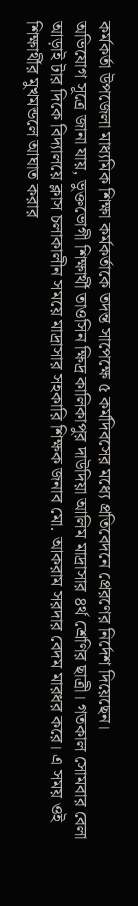কর্মকর্তা উপজেলা মাধ্যমিক শিক্ষা কর্মকর্তাকে তদন্ত সাপেক্ষে ৫ কর্মদিবসের মধ্যে প্রতিবেদনে প্রেরণের নির্দেশ দিয়েছেন।
অভিযোগ সূত্রে জানা যায়, ভুক্তভোগী শিক্ষার্থী তাওসিন ক্ষিদ্র কালিকাপুর দাউদিয়া আলিম মাদ্রাসার ৪র্থ শ্রেণির ছাত্রী। গতকাল সোমবার বেলা আড়াই টার দিকে বিদ্যালয়ে ক্লাস চলাকালীন সময়ে মাদ্রাসার সহকারি শিক্ষক জনাব মো. আকরাম সরদার বেদম মারধর করে। এ সময় ওই শিক্ষার্থীর মুখমন্ডলে আঘাত করার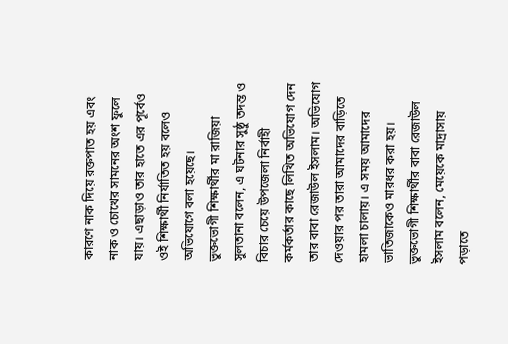কারণে নাক দিয়ে রক্তপাত হয় এবং নাক ও চোখের সামনের অংশ ফুলে যায়। এছাড়াও তার হাতে এর পূর্বেও ওই শিক্ষার্থী নির্যাতিত হয় বলেও অভিযোগে বলা হয়েছে।
ভুক্তভোগী শিক্ষার্থীর মা রাজিয়া সুলতানা বলেন, এ ঘটনার সুষ্ঠু তদন্ত ও বিচার চেয়ে উপজেলা নির্বাহী কর্মকর্তার কাছে লিখিত অভিযোগ দেন তার বাবা রেজাউল ইসলাম। অভিযোগ দেওয়ার পর তারা আমাদের বাড়িতে হামলা চালায়। এ সময় আমাদের ভাতিজাকেও মারধর করা হয়।
ভুক্তভোগী শিক্ষার্থীর বাবা রেজাউল ইসলাম বলেন, মেয়েকে মাদ্রাসায় পড়াতে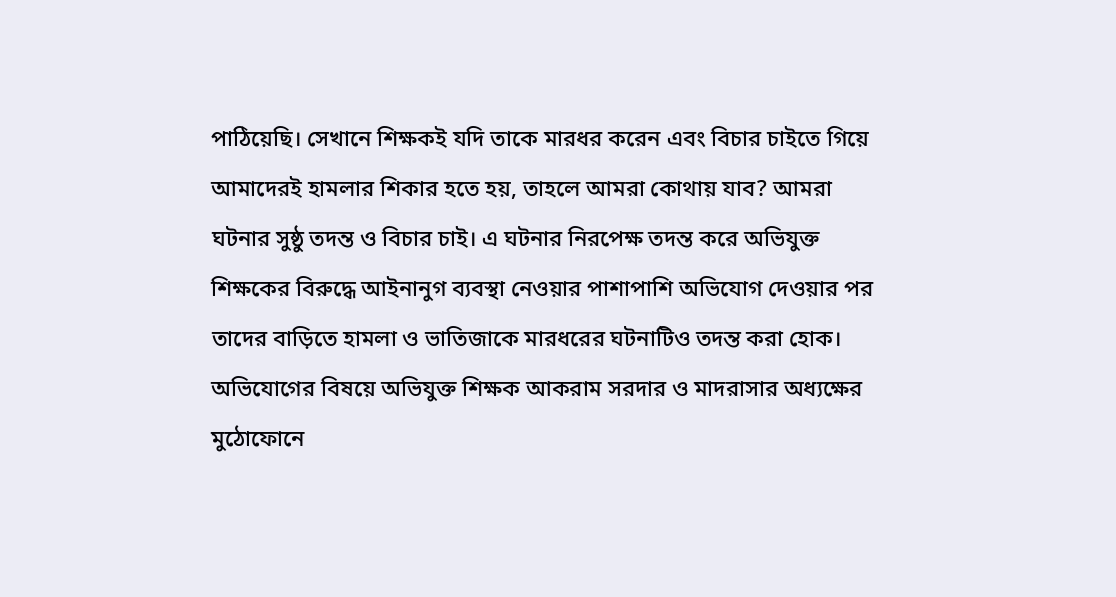পাঠিয়েছি। সেখানে শিক্ষকই যদি তাকে মারধর করেন এবং বিচার চাইতে গিয়ে আমাদেরই হামলার শিকার হতে হয়, তাহলে আমরা কোথায় যাব? আমরা ঘটনার সুষ্ঠু তদন্ত ও বিচার চাই। এ ঘটনার নিরপেক্ষ তদন্ত করে অভিযুক্ত শিক্ষকের বিরুদ্ধে আইনানুগ ব্যবস্থা নেওয়ার পাশাপাশি অভিযোগ দেওয়ার পর তাদের বাড়িতে হামলা ও ভাতিজাকে মারধরের ঘটনাটিও তদন্ত করা হোক।
অভিযোগের বিষয়ে অভিযুক্ত শিক্ষক আকরাম সরদার ও মাদরাসার অধ্যক্ষের মুঠোফোনে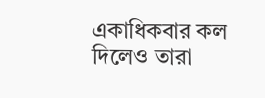একাধিকবার কল দিলেও তারা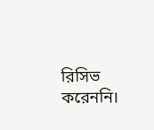রিসিভ করেননি।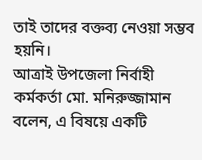তাই তাদের বক্তব্য নেওয়া সম্ভব হয়নি।
আত্রাই উপজেলা নির্বাহী কর্মকর্তা মো. মনিরুজ্জামান বলেন, এ বিষয়ে একটি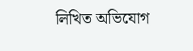লিখিত অভিযোগ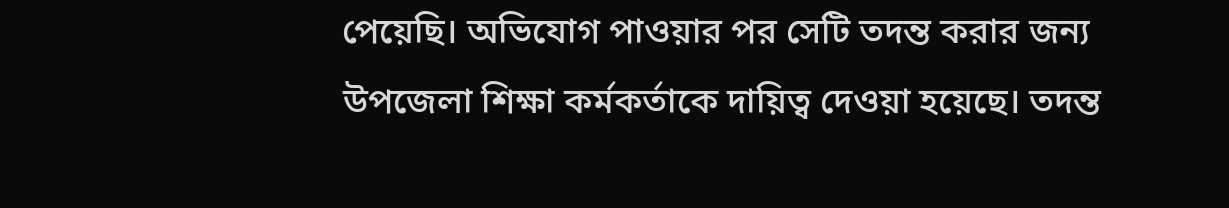পেয়েছি। অভিযোগ পাওয়ার পর সেটি তদন্ত করার জন্য উপজেলা শিক্ষা কর্মকর্তাকে দায়িত্ব দেওয়া হয়েছে। তদন্ত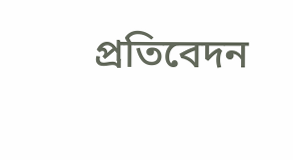প্রতিবেদন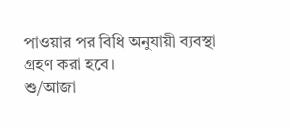পাওয়ার পর বিধি অনুযায়ী ব্যবস্থা গ্রহণ করা হবে।
শু/আজা